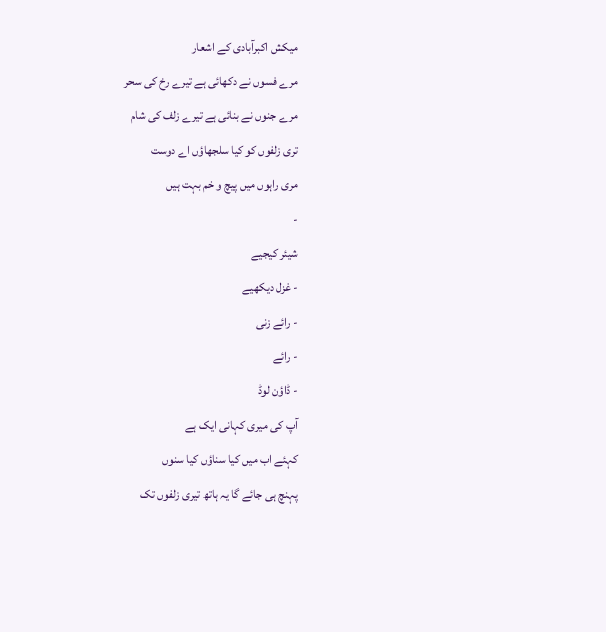میکش اکبرآبادی کے اشعار
مرے فسوں نے دکھائی ہے تیرے رخ کی سحر
مرے جنوں نے بنائی ہے تیرے زلف کی شام
تری زلفوں کو کیا سلجھاؤں اے دوست
مری راہوں میں پیچ و خم بہت ہیں
-
شیئر کیجیے
- غزل دیکھیے
- رائے زنی
- رائے
- ڈاؤن لوڈ
آپ کی میری کہانی ایک ہے
کہئے اب میں کیا سناؤں کیا سنوں
پہنچ ہی جائے گا یہ ہاتھ تیری زلفوں تک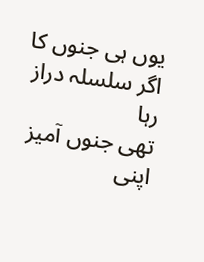یوں ہی جنوں کا اگر سلسلہ دراز رہا
تھی جنوں آمیز اپنی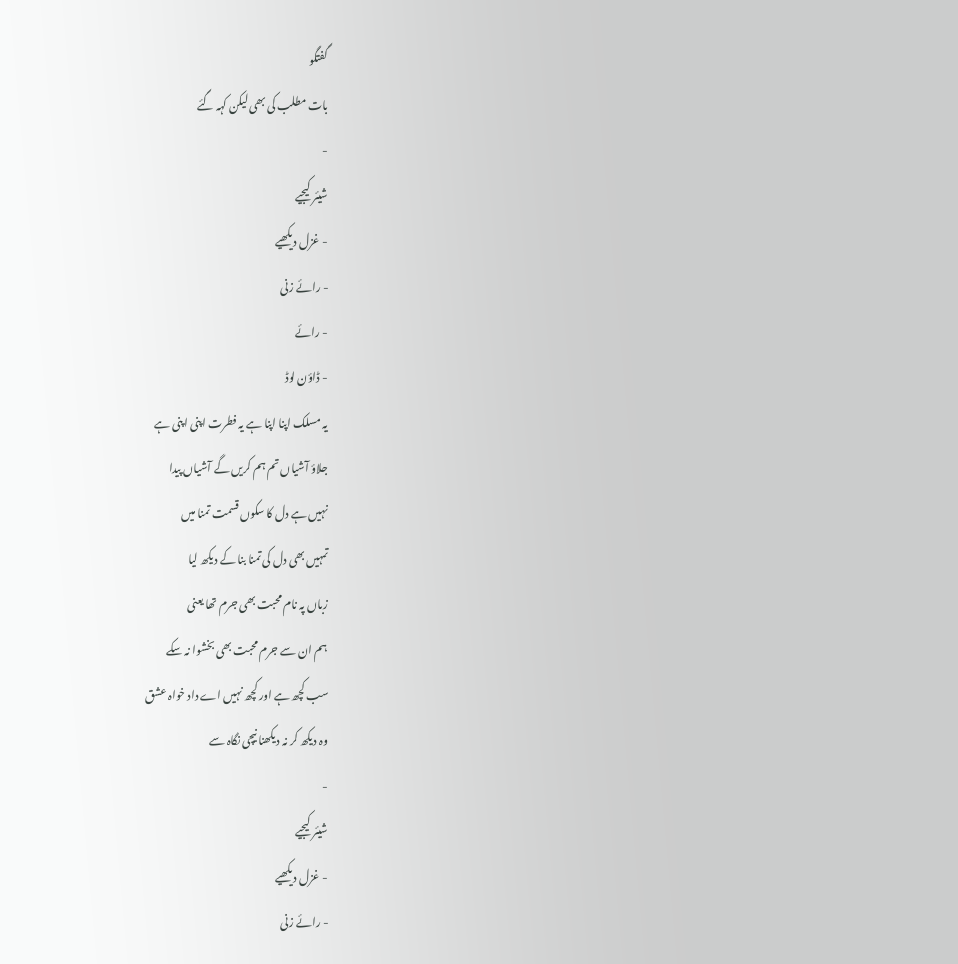گفتگو
بات مطلب کی بھی لیکن کہہ گئے
-
شیئر کیجیے
- غزل دیکھیے
- رائے زنی
- رائے
- ڈاؤن لوڈ
یہ مسلک اپنا اپنا ہے یہ فطرت اپنی اپنی ہے
جلاؤ آشیاں تم ہم کریں گے آشیاں پیدا
نہیں ہے دل کا سکوں قسمت تمنا میں
تمہیں بھی دل کی تمنا بنا کے دیکھ لیا
زباں پہ نام محبت بھی جرم تھا یعنی
ہم ان سے جرم محبت بھی بخشوا نہ سکے
سب کچھ ہے اور کچھ نہیں اے داد خواہ عشق
وہ دیکھ کر نہ دیکھنا نیچی نگاہ سے
-
شیئر کیجیے
- غزل دیکھیے
- رائے زنی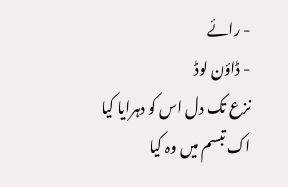- رائے
- ڈاؤن لوڈ
نزع تک دل اس کو دہرایا کیا
اک تبسم میں وہ کیا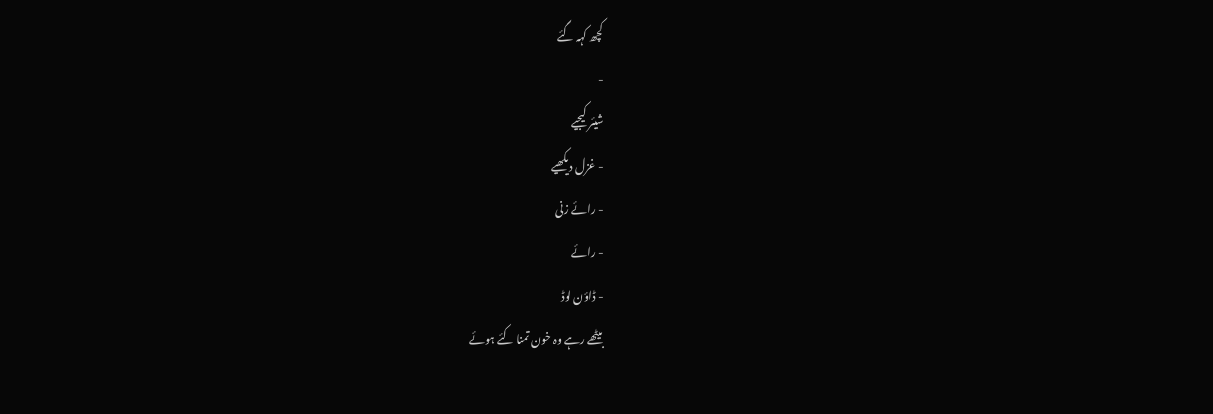کچھ کہہ گئے
-
شیئر کیجیے
- غزل دیکھیے
- رائے زنی
- رائے
- ڈاؤن لوڈ
بیٹھے رہے وہ خون تمنا کئے ہوئے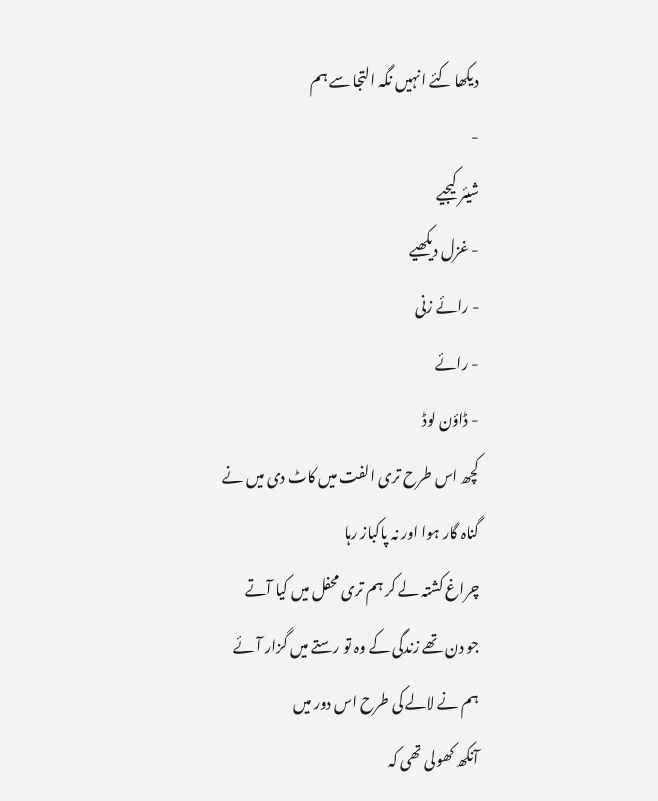دیکھا کئے انہیں نگہ التجا سے ہم
-
شیئر کیجیے
- غزل دیکھیے
- رائے زنی
- رائے
- ڈاؤن لوڈ
کچھ اس طرح تری الفت میں کاٹ دی میں نے
گناہ گار ہوا اور نہ پاکباز رہا
چراغ کشتہ لے کر ہم تری محفل میں کیا آتے
جو دن تھے زندگی کے وہ تو رستے میں گزار آئے
ہم نے لالے کی طرح اس دور میں
آنکھ کھولی تھی کہ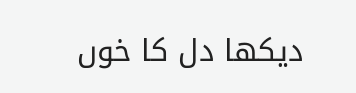دیکھا دل کا خوں